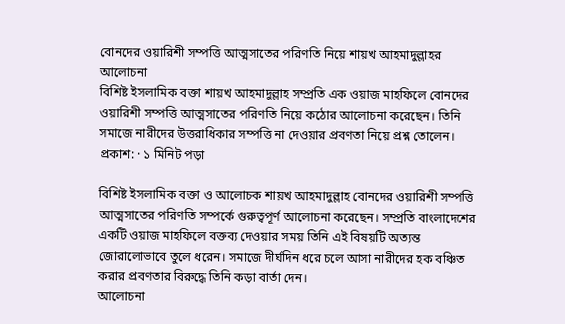বোনদের ওয়ারিশী সম্পত্তি আত্মসাতের পরিণতি নিয়ে শায়খ আহমাদুল্লাহর আলোচনা
বিশিষ্ট ইসলামিক বক্তা শায়খ আহমাদুল্লাহ সম্প্রতি এক ওয়াজ মাহফিলে বোনদের ওয়ারিশী সম্পত্তি আত্মসাতের পরিণতি নিয়ে কঠোর আলোচনা করেছেন। তিনি সমাজে নারীদের উত্তরাধিকার সম্পত্তি না দেওয়ার প্রবণতা নিয়ে প্রশ্ন তোলেন।
প্রকাশ: · ১ মিনিট পড়া

বিশিষ্ট ইসলামিক বক্তা ও আলোচক শায়খ আহমাদুল্লাহ বোনদের ওয়ারিশী সম্পত্তি আত্মসাতের পরিণতি সম্পর্কে গুরুত্বপূর্ণ আলোচনা করেছেন। সম্প্রতি বাংলাদেশের একটি ওয়াজ মাহফিলে বক্তব্য দেওয়ার সময় তিনি এই বিষয়টি অত্যন্ত জোরালোভাবে তুলে ধরেন। সমাজে দীর্ঘদিন ধরে চলে আসা নারীদের হক বঞ্চিত করার প্রবণতার বিরুদ্ধে তিনি কড়া বার্তা দেন।
আলোচনা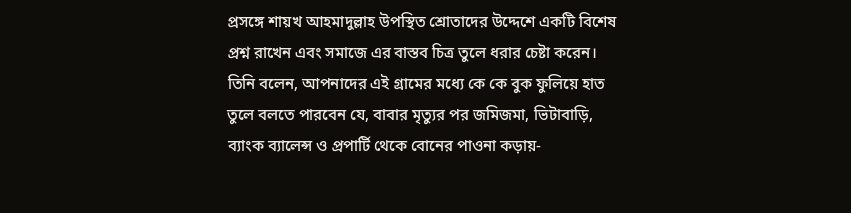প্রসঙ্গে শায়খ আহমাদুল্লাহ উপস্থিত শ্রোতাদের উদ্দেশে একটি বিশেষ প্রশ্ন রাখেন এবং সমাজে এর বাস্তব চিত্র তুলে ধরার চেষ্টা করেন। তিনি বলেন, আপনাদের এই গ্রামের মধ্যে কে কে বুক ফুলিয়ে হাত তুলে বলতে পারবেন যে, বাবার মৃত্যুর পর জমিজমা, ভিটাবাড়ি, ব্যাংক ব্যালেন্স ও প্রপার্টি থেকে বোনের পাওনা কড়ায়-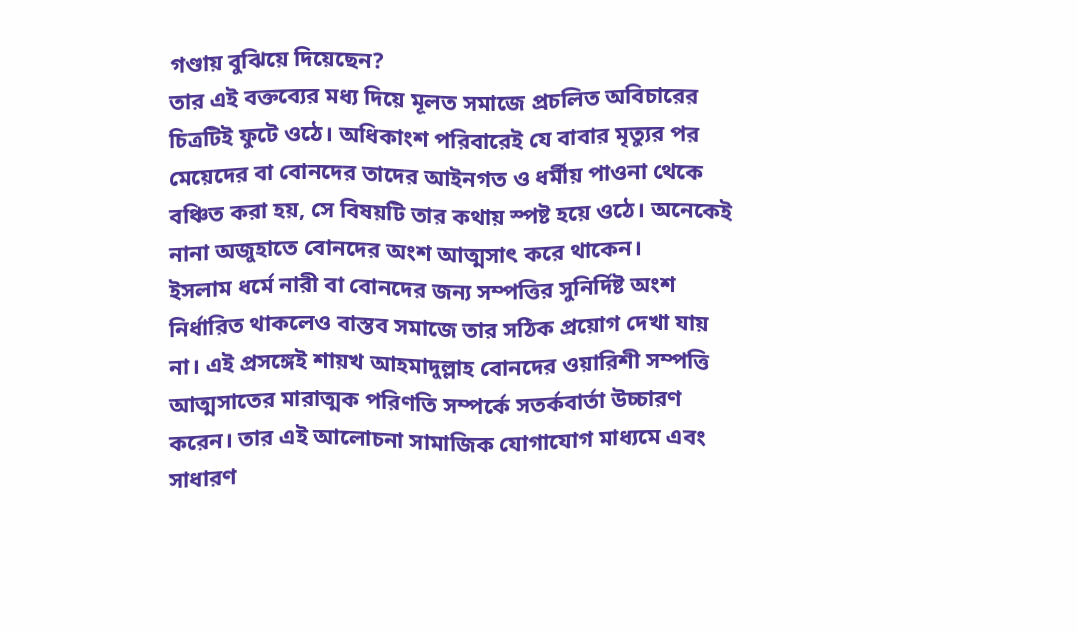গণ্ডায় বুঝিয়ে দিয়েছেন?
তার এই বক্তব্যের মধ্য দিয়ে মূলত সমাজে প্রচলিত অবিচারের চিত্রটিই ফুটে ওঠে। অধিকাংশ পরিবারেই যে বাবার মৃত্যুর পর মেয়েদের বা বোনদের তাদের আইনগত ও ধর্মীয় পাওনা থেকে বঞ্চিত করা হয়, সে বিষয়টি তার কথায় স্পষ্ট হয়ে ওঠে। অনেকেই নানা অজুহাতে বোনদের অংশ আত্মসাৎ করে থাকেন।
ইসলাম ধর্মে নারী বা বোনদের জন্য সম্পত্তির সুনির্দিষ্ট অংশ নির্ধারিত থাকলেও বাস্তব সমাজে তার সঠিক প্রয়োগ দেখা যায় না। এই প্রসঙ্গেই শায়খ আহমাদুল্লাহ বোনদের ওয়ারিশী সম্পত্তি আত্মসাতের মারাত্মক পরিণতি সম্পর্কে সতর্কবার্তা উচ্চারণ করেন। তার এই আলোচনা সামাজিক যোগাযোগ মাধ্যমে এবং সাধারণ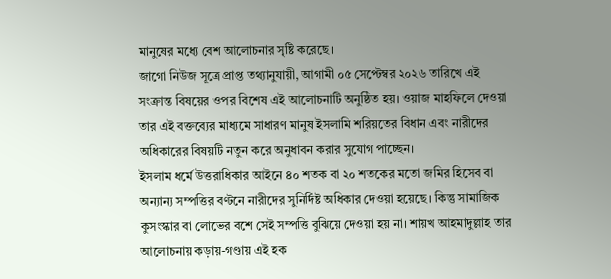মানুষের মধ্যে বেশ আলোচনার সৃষ্টি করেছে।
জাগো নিউজ সূত্রে প্রাপ্ত তথ্যানুযায়ী, আগামী ০৫ সেপ্টেম্বর ২০২৬ তারিখে এই সংক্রান্ত বিষয়ের ওপর বিশেষ এই আলোচনাটি অনুষ্ঠিত হয়। ওয়াজ মাহফিলে দেওয়া তার এই বক্তব্যের মাধ্যমে সাধারণ মানুষ ইসলামি শরিয়তের বিধান এবং নারীদের অধিকারের বিষয়টি নতুন করে অনুধাবন করার সুযোগ পাচ্ছেন।
ইসলাম ধর্মে উত্তরাধিকার আইনে ৪০ শতক বা ২০ শতকের মতো জমির হিসেব বা অন্যান্য সম্পত্তির বণ্টনে নারীদের সুনির্দিষ্ট অধিকার দেওয়া হয়েছে। কিন্তু সামাজিক কুসংস্কার বা লোভের বশে সেই সম্পত্তি বুঝিয়ে দেওয়া হয় না। শায়খ আহমাদুল্লাহ তার আলোচনায় কড়ায়-গণ্ডায় এই হক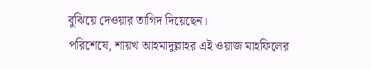বুঝিয়ে দেওয়ার তাগিদ দিয়েছেন।
পরিশেষে, শায়খ আহমাদুল্লাহর এই ওয়াজ মাহফিলের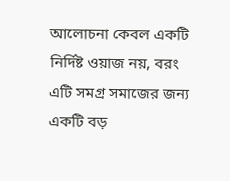আলোচনা কেবল একটি নির্দিষ্ট ওয়াজ নয়, বরং এটি সমগ্র সমাজের জন্য একটি বড়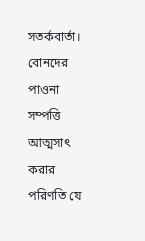সতর্কবার্তা। বোনদের পাওনা সম্পত্তি আত্মসাৎ করার পরিণতি যে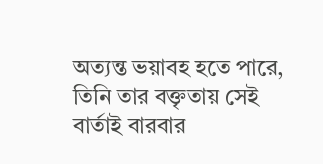অত্যন্ত ভয়াবহ হতে পারে, তিনি তার বক্তৃতায় সেই বার্তাই বারবার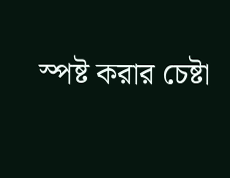স্পষ্ট করার চেষ্টা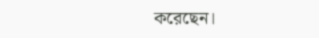করেছেন।